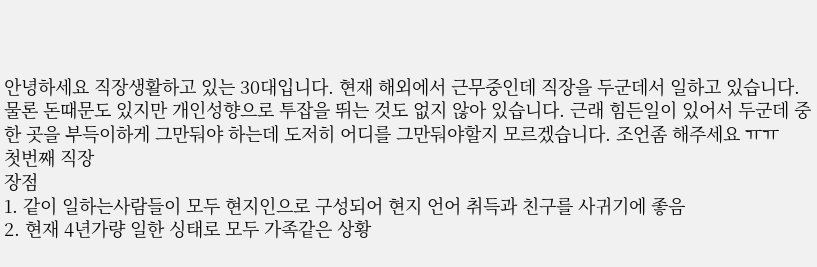안녕하세요 직장생활하고 있는 30대입니다. 현재 해외에서 근무중인데 직장을 두군데서 일하고 있습니다. 물론 돈때문도 있지만 개인성향으로 투잡을 뛰는 것도 없지 않아 있습니다. 근래 힘든일이 있어서 두군데 중 한 곳을 부득이하게 그만둬야 하는데 도저히 어디를 그만둬야할지 모르겠습니다. 조언좀 해주세요 ㅠㅠ
첫번째 직장
장점
1. 같이 일하는사람들이 모두 현지인으로 구성되어 현지 언어 취득과 친구를 사귀기에 좋음
2. 현재 4년가량 일한 싱태로 모두 가족같은 상황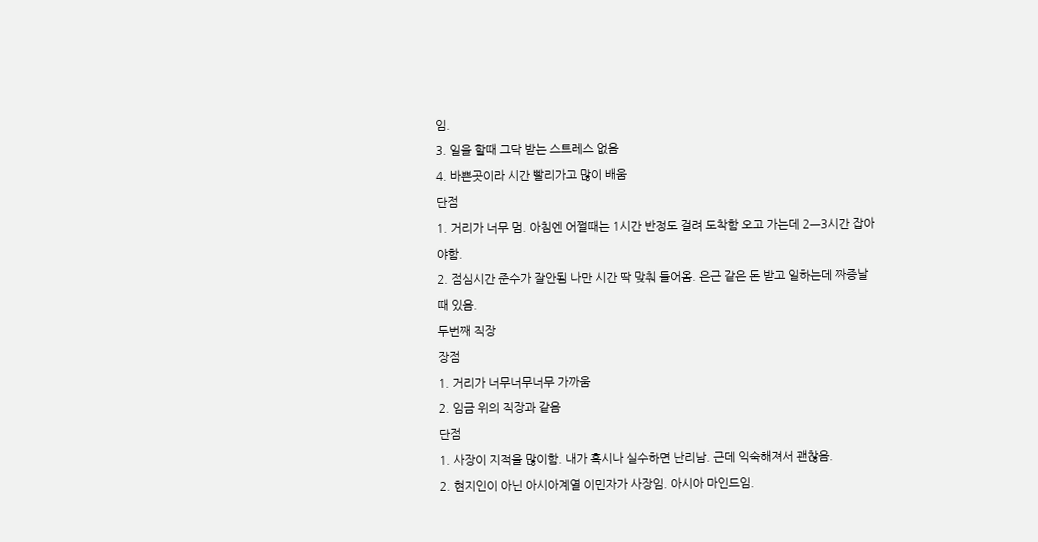임.
3. 일을 할때 그닥 받는 스트레스 없음
4. 바쁜곳이라 시간 빨리가고 많이 배움
단점
1. 거리가 너무 멈. 아침엔 어쩔때는 1시간 반정도 걸려 도착함 오고 가는데 2ㅡ3시간 잡아야함.
2. 점심시간 준수가 잘안됨 나만 시간 딱 맞춰 들어옴. 은근 같은 돈 받고 일하는데 짜증날때 있음.
두번째 직장
장점
1. 거리가 너무너무너무 가까움
2. 임금 위의 직장과 같음
단점
1. 사장이 지적을 많이함. 내가 혹시나 실수하면 난리남. 근데 익숙해져서 괜찮음.
2. 현지인이 아닌 아시아계열 이민자가 사장임. 아시아 마인드임.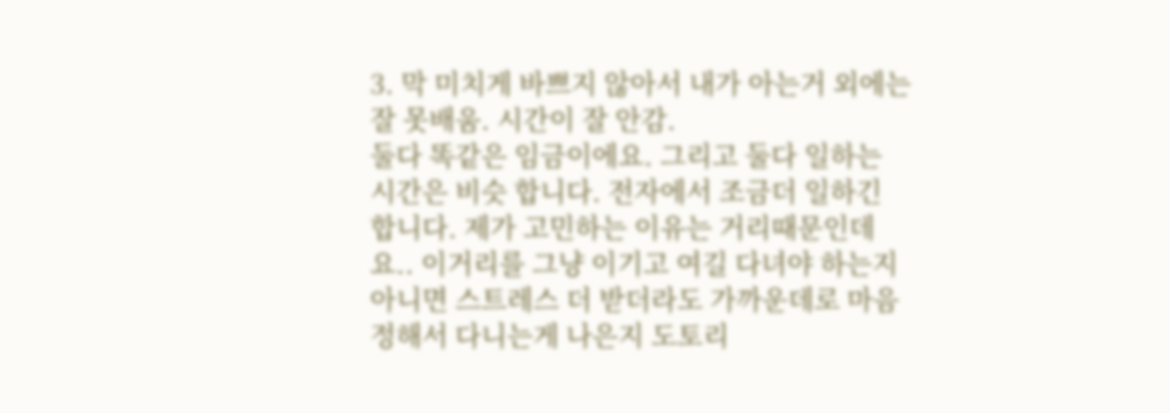3. 막 미치게 바쁘지 않아서 내가 아는거 외에는 잘 못배움. 시간이 잘 안감.
둘다 똑같은 임금이에요. 그리고 둘다 일하는 시간은 비슷 합니다. 전자에서 조금더 일하긴 합니다. 제가 고민하는 이유는 거리때문인데요.. 이거리를 그냥 이기고 여길 다녀야 하는지 아니면 스트레스 더 받더라도 가까운데로 마음정해서 다니는게 나은지 도토리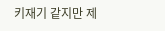키재기 같지만 제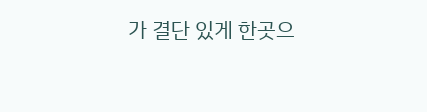가 결단 있게 한곳으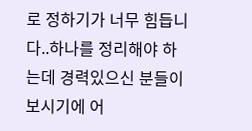로 정하기가 너무 힘듭니다..하나를 정리해야 하는데 경력있으신 분들이 보시기에 어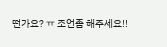떤가요? ㅠ 조언좀 해주세요!!